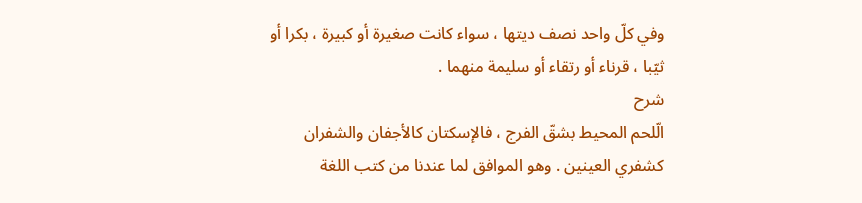وفي كلّ واحد نصف ديتها ، سواء كانت صغيرة أو كبيرة ، بكرا أو ثيّبا ، قرناء أو رتقاء أو سليمة منهما .
شرح
الّلحم المحيط بشقّ الفرج ، فالإسكتان كالأجفان والشفران كشفري العينين . وهو الموافق لما عندنا من كتب اللغة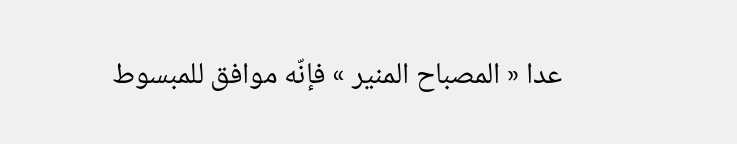عدا « المصباح المنير » فإنّه موافق للمبسوط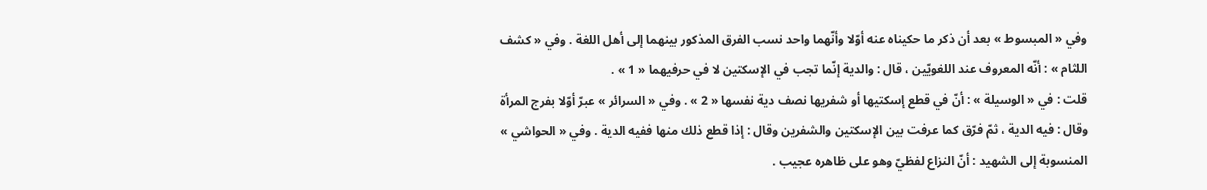وفي « المبسوط » بعد أن ذكر ما حكيناه عنه أوّلا وأنّهما واحد نسب الفرق المذكور بينهما إلى أهل اللغة . وفي « كشف اللثام » : أنّه المعروف عند اللغويّين ، قال : والدية إنّما تجب في الإسكتين لا في حرفيهما « 1 » .
قلت : في « الوسيلة » : أنّ في قطع إسكتيها أو شفريها نصف دية نفسها « 2 » . وفي « السرائر » عبرّ أوّلا بفرج المرأة وقال : فيه الدية ، ثمّ فرّق كما عرفت بين الإسكتين والشفرين وقال : إذا قطع ذلك منها ففيه الدية . وفي « الحواشي » المنسوبة إلى الشهيد : أنّ النزاع لفظيّ وهو على ظاهره عجيب .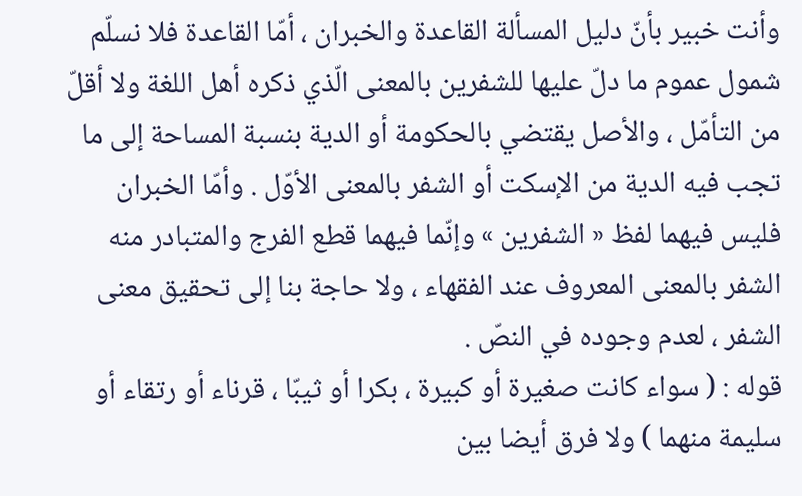وأنت خبير بأنّ دليل المسألة القاعدة والخبران ، أمّا القاعدة فلا نسلّم شمول عموم ما دلّ عليها للشفرين بالمعنى الّذي ذكره أهل اللغة ولا أقلّ من التأمّل ، والأصل يقتضي بالحكومة أو الدية بنسبة المساحة إلى ما تجب فيه الدية من الإسكت أو الشفر بالمعنى الأوّل . وأمّا الخبران فليس فيهما لفظ « الشفرين » وإنّما فيهما قطع الفرج والمتبادر منه الشفر بالمعنى المعروف عند الفقهاء ، ولا حاجة بنا إلى تحقيق معنى الشفر ، لعدم وجوده في النصّ .
قوله : ( سواء كانت صغيرة أو كبيرة ، بكرا أو ثيبّا ، قرناء أو رتقاء أو سليمة منهما ) ولا فرق أيضا بين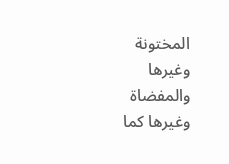المختونة وغيرها والمفضاة وغيرها كما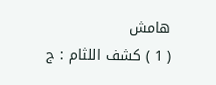هامش
( 1 ) كشف اللثام : ج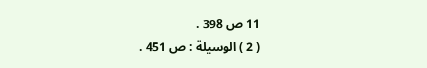11 ص 398 .
( 2 ) الوسيلة : ص 451 .